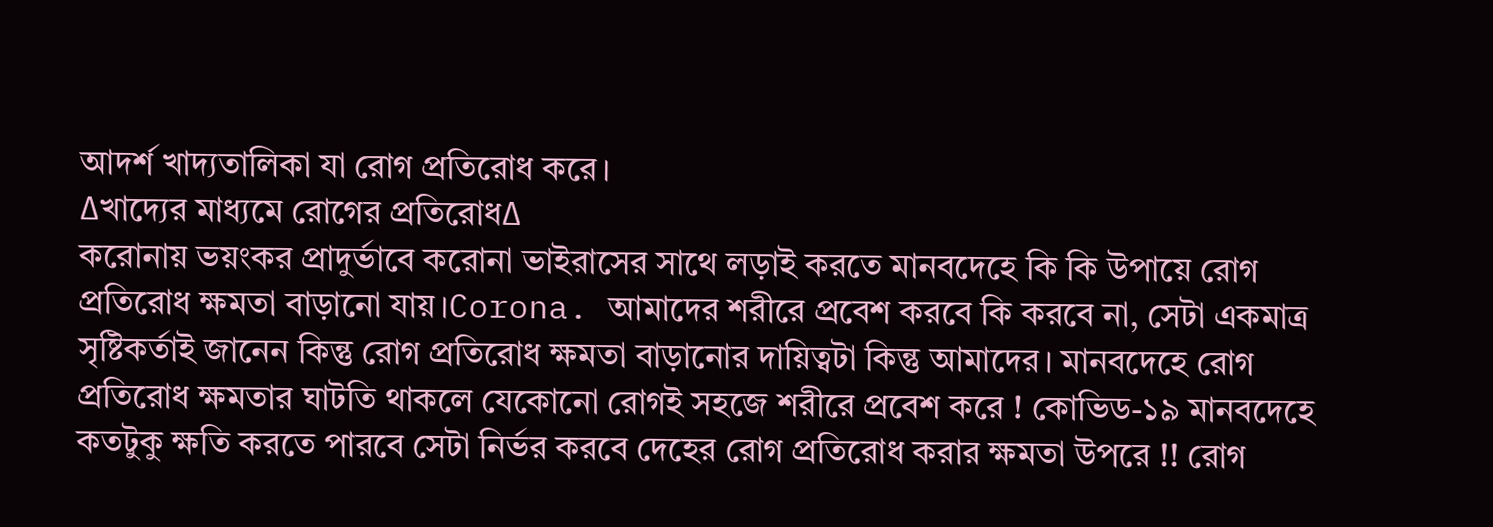আদর্শ খাদ্যতালিকা যা রোগ প্রতিরোধ করে।
∆খাদ্যের মাধ্যমে রোগের প্রতিরোধ∆
করোনায় ভয়ংকর প্রাদুর্ভাবে করোনা ভাইরাসের সাথে লড়াই করতে মানবদেহে কি কি উপায়ে রোগ প্রতিরোধ ক্ষমতা বাড়ানো যায়।Corona. আমাদের শরীরে প্রবেশ করবে কি করবে না, সেটা একমাত্র সৃষ্টিকর্তাই জানেন কিন্তু রোগ প্রতিরোধ ক্ষমতা বাড়ানোর দায়িত্বটা কিন্তু আমাদের। মানবদেহে রোগ প্রতিরোধ ক্ষমতার ঘাটতি থাকলে যেকোনো রোগই সহজে শরীরে প্রবেশ করে ! কোভিড-১৯ মানবদেহে কতটুকু ক্ষতি করতে পারবে সেটা নির্ভর করবে দেহের রোগ প্রতিরোধ করার ক্ষমতা উপরে !! রোগ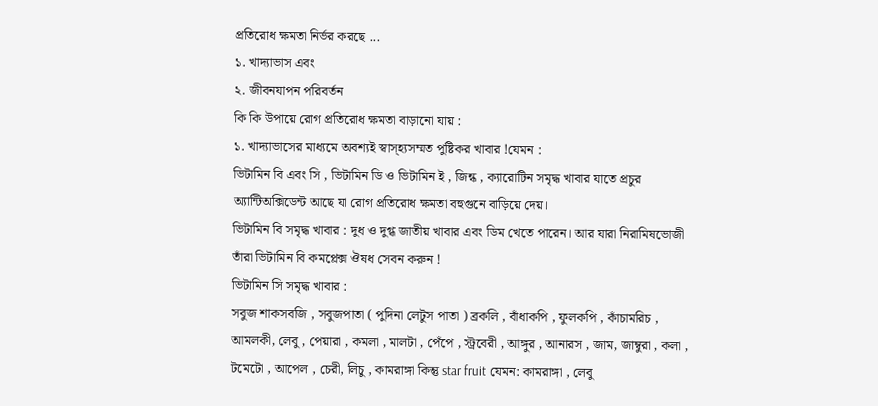প্রতিরোধ ক্ষমতা নির্ভর করছে ...
১. খাদ্যাভাস এবং
২. জীবনযাপন পরিবর্তন
কি কি উপায়ে রোগ প্রতিরোধ ক্ষমতা বাড়ানো যায় :
১. খাদ্যাভাসের মাধ্যমে অবশ্যই স্বাস্হ্যসম্মত পুষ্টিকর খাবার !যেমন :
ভিটামিন বি এবং সি , ভিটামিন ডি ও ভিটামিন ই , জিন্ক , ক্যারোটিন সমৃদ্ধ খাবার যাতে প্রচুর অ্যান্টিঅক্সিডেন্ট আছে যা রোগ প্রতিরোধ ক্ষমতা বহুগুনে বাড়িয়ে দেয়।
ভিটামিন বি সমৃদ্ধ খাবার : দুধ ও দুগ্ধ জাতীয় খাবার এবং ডিম খেতে পারেন। আর যারা নিরামিষভোজী তাঁরা ভিটামিন বি কমপ্লেক্স ঔষধ সেবন করুন !
ভিটামিন সি সমৃদ্ধ খাবার :
সবুজ শাকসবজি , সবুজপাতা ( পুদিনা লেটুস পাতা ) ব্রকলি , বাঁধাকপি , ফুলকপি , কাঁচামরিচ , আমলকী, লেবু , পেয়ারা , কমলা , মালটা , পেঁপে , স্ট্রবেরী , আঙ্গুর , আনারস , জাম, জাম্বুরা , কলা , টমেটো , আপেল , চেরী, লিচু , কামরাঙ্গা কিন্তু star fruit যেমন: কামরাঙ্গা , লেবু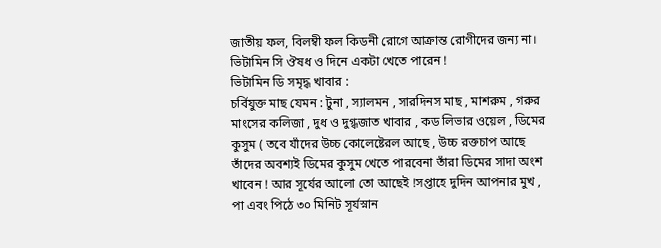জাতীয় ফল, বিলম্বী ফল কিডনী রোগে আক্রান্ত রোগীদের জন্য না।
ভিটামিন সি ঔষধ ও দিনে একটা খেতে পারেন !
ভিটামিন ডি সমৃদ্ধ খাবার :
চর্বিযুক্ত মাছ যেমন : টুনা , স্যালমন , সারদিনস মাছ , মাশরুম , গরুর মাংসের কলিজা , দুধ ও দুগ্ধজাত খাবার , কড লিভার ওয়েল , ডিমের কুসুম ( তবে যাঁদের উচ্চ কোলেষ্টেরল আছে , উচ্চ রক্তচাপ আছে তাঁদের অবশ্যই ডিমের কুসুম খেতে পারবেনা তাঁরা ডিমের সাদা অংশ খাবেন ! আর সূর্যের আলো তো আছেই !সপ্তাহে দুদিন আপনার মুখ , পা এবং পিঠে ৩০ মিনিট সূর্যস্নান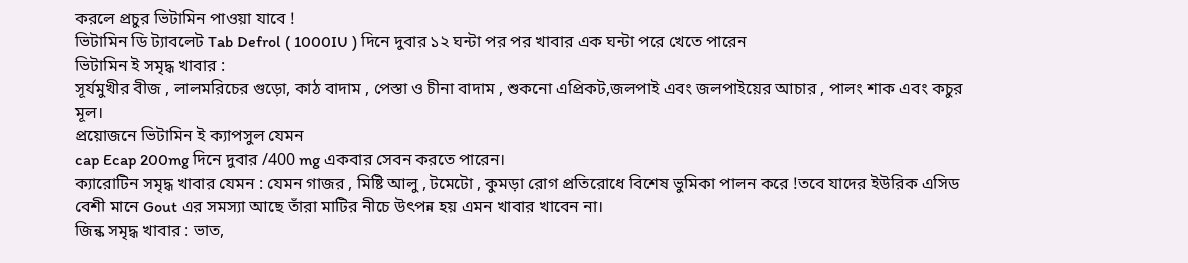করলে প্রচুর ভিটামিন পাওয়া যাবে !
ভিটামিন ডি ট্যাবলেট Tab Defrol ( 1000IU ) দিনে দুবার ১২ ঘন্টা পর পর খাবার এক ঘন্টা পরে খেতে পারেন
ভিটামিন ই সমৃদ্ধ খাবার :
সূর্যমুখীর বীজ , লালমরিচের গুড়ো, কাঠ বাদাম , পেস্তা ও চীনা বাদাম , শুকনো এপ্রিকট,জলপাই এবং জলপাইয়ের আচার , পালং শাক এবং কচুর মূল।
প্রয়োজনে ভিটামিন ই ক্যাপসুল যেমন
cap Ecap 200mg দিনে দুবার /400 mg একবার সেবন করতে পারেন।
ক্যারোটিন সমৃদ্ধ খাবার যেমন : যেমন গাজর , মিষ্টি আলু , টমেটো , কুমড়া রোগ প্রতিরোধে বিশেষ ভুমিকা পালন করে !তবে যাদের ইউরিক এসিড বেশী মানে Gout এর সমস্যা আছে তাঁরা মাটির নীচে উৎপন্ন হয় এমন খাবার খাবেন না।
জিন্ক সমৃদ্ধ খাবার : ভাত,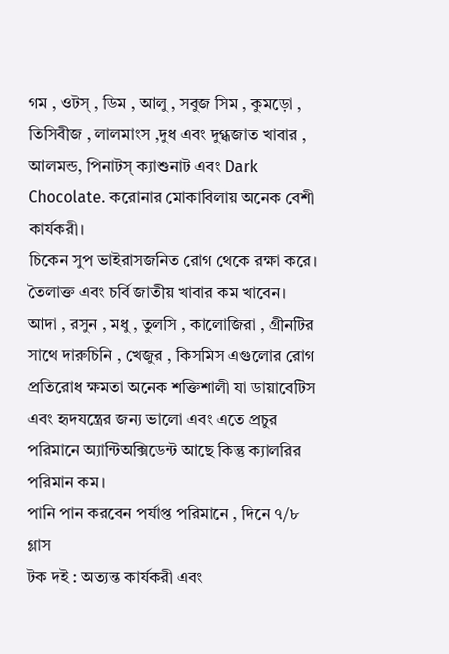গম , ওটস্ , ডিম , আলু , সবুজ সিম , কুমড়ো , তিসিবীজ , লালমাংস ,দুধ এবং দুগ্ধজাত খাবার , আলমন্ড, পিনাটস্ ক্যাশুনাট এবং Dark Chocolate. করোনার মোকাবিলায় অনেক বেশী কার্যকরী।
চিকেন সুপ ভাইরাসজনিত রোগ থেকে রক্ষা করে।
তৈলাক্ত এবং চর্বি জাতীয় খাবার কম খাবেন।
আদা , রসুন , মধু , তুলসি , কালোজিরা , গ্রীনটির সাথে দারুচিনি , খেজুর , কিসমিস এগুলোর রোগ প্রতিরোধ ক্ষমতা অনেক শক্তিশালী যা ডায়াবেটিস এবং হৃদযন্ত্রের জন্য ভালো এবং এতে প্রচুর পরিমানে অ্যান্টিঅক্সিডেন্ট আছে কিন্তু ক্যালরির পরিমান কম।
পানি পান করবেন পর্যাপ্ত পরিমানে , দিনে ৭/৮ গ্লাস
টক দই : অত্যন্ত কার্যকরী এবং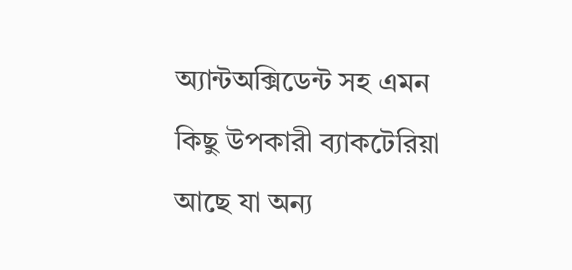অ্যান্টঅক্সিডেন্ট সহ এমন কিছু উপকারী ব্যাকটেরিয়া আছে যা অন্য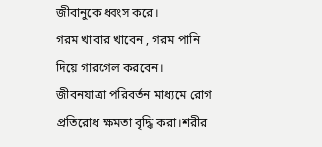জীবানুকে ধ্বংস করে।
গরম খাবার খাবেন , গরম পানি দিয়ে গারগেল করবেন।
জীবনযাত্রা পরিবর্তন মাধ্যমে রোগ প্রতিরোধ ক্ষমতা বৃদ্ধি করা।শরীর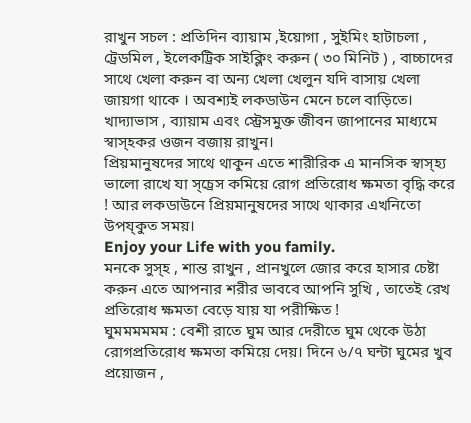রাখুন সচল : প্রতিদিন ব্যায়াম ,ইয়োগা , সুইমিং হাটাচলা , ট্রেডমিল , ইলেকট্রিক সাইক্লিং করুন ( ৩০ মিনিট ) , বাচ্চাদের সাথে খেলা করুন বা অন্য খেলা খেলুন যদি বাসায় খেলা জায়গা থাকে । অবশ্যই লকডাউন মেনে চলে বাড়িতে।
খাদ্যাভাস , ব্যায়াম এবং স্ট্রেসমুক্ত জীবন জাপানের মাধ্যমে স্বাস্হকর ওজন বজায় রাখুন।
প্রিয়মানুষদের সাথে থাকুন এতে শারীরিক এ মানসিক স্বাস্হ্য ভালো রাখে যা স্চ্রেস কমিয়ে রোগ প্রতিরোধ ক্ষমতা বৃদ্ধি করে ! আর লকডাউনে প্রিয়মানুষদের সাথে থাকার এখনিতো উপয্কুত সময়।
Enjoy your Life with you family.
মনকে সুস্হ , শান্ত রাখুন , প্রানখুলে জোর করে হাসার চেষ্টা করুন এতে আপনার শরীর ভাববে আপনি সুখি , তাতেই রেখ প্রতিরোধ ক্ষমতা বেড়ে যায় যা পরীক্ষিত !
ঘুমমমমমম : বেশী রাতে ঘুম আর দেরীতে ঘুম থেকে উঠা রোগপ্রতিরোধ ক্ষমতা কমিয়ে দেয়। দিনে ৬/৭ ঘন্টা ঘুমের খুব প্রয়োজন ,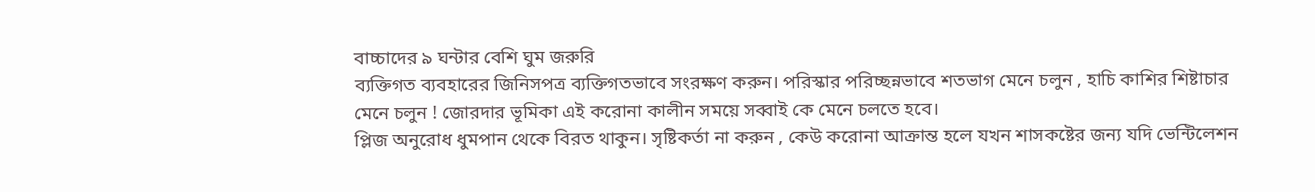বাচ্চাদের ৯ ঘন্টার বেশি ঘুম জরুরি
ব্যক্তিগত ব্যবহারের জিনিসপত্র ব্যক্তিগতভাবে সংরক্ষণ করুন। পরিস্কার পরিচ্ছন্নভাবে শতভাগ মেনে চলুন , হাচি কাশির শিষ্টাচার মেনে চলুন ! জোরদার ভূমিকা এই করোনা কালীন সময়ে সব্বাই কে মেনে চলতে হবে।
প্লিজ অনুরোধ ধুমপান থেকে বিরত থাকুন। সৃষ্টিকর্তা না করুন , কেউ করোনা আক্রান্ত হলে যখন শাসকষ্টের জন্য যদি ভেন্টিলেশন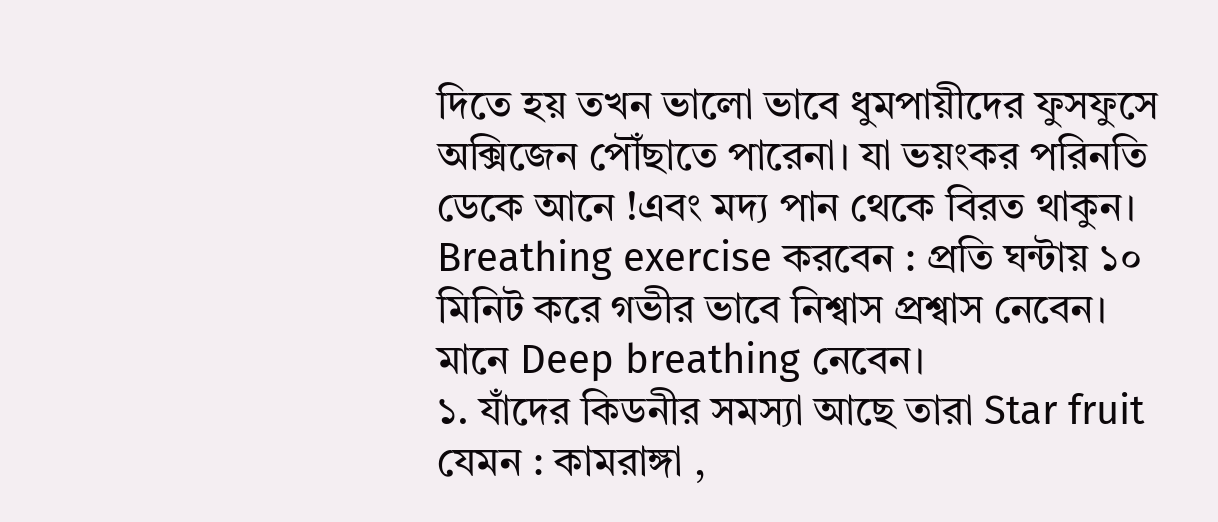দিতে হয় তখন ভালো ভাবে ধুমপায়ীদের ফুসফুসে অক্সিজেন পৌঁছাতে পারেনা। যা ভয়ংকর পরিনতি ডেকে আনে !এবং মদ্য পান থেকে বিরত থাকুন।
Breathing exercise করবেন : প্রতি ঘন্টায় ১০ মিনিট করে গভীর ভাবে নিশ্বাস প্রশ্বাস নেবেন। মানে Deep breathing নেবেন।
১. যাঁদের কিডনীর সমস্যা আছে তারা Star fruit যেমন : কামরাঙ্গা ,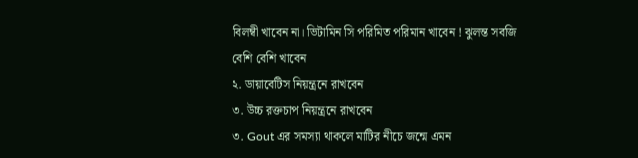বিলম্বী খাবেন না। ভিটামিন সি পরিমিত পরিমান খাবেন ! ঝুলন্ত সবজি বেশি বেশি খাবেন
২. ডায়াবেটিস নিয়ন্ত্রনে রাখবেন
৩. উচ্চ রক্তচাপ নিয়ন্ত্রনে রাখবেন
৩. Gout এর সমস্যা থাকলে মাটির নীচে জন্মে এমন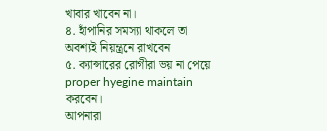খাবার খাবেন না।
৪. হাঁপানির সমস্যা থাকলে তা অবশ্যই নিয়ন্ত্রনে রাখবেন
৫. ক্যান্সারের রোগীরা ভয় না পেয়ে proper hyegine maintain করবেন।
আপনারা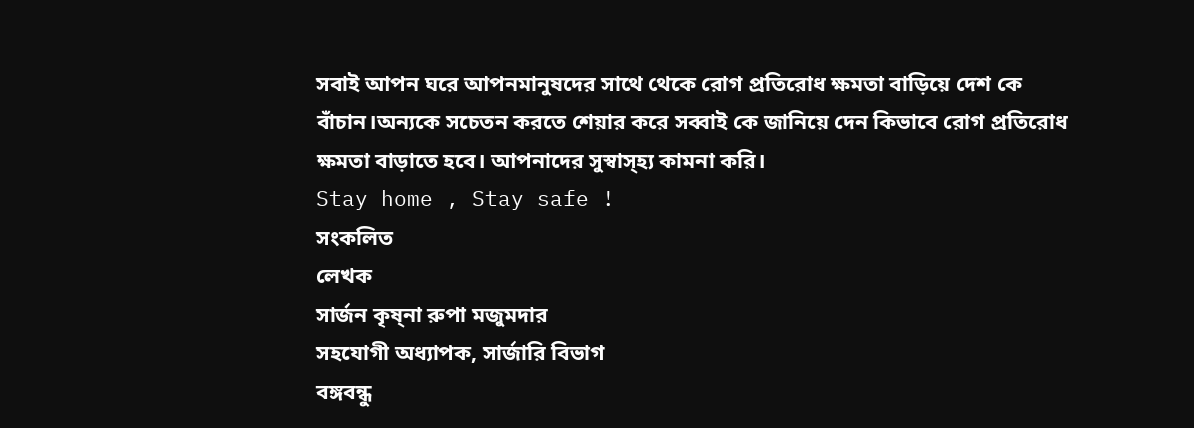সবাই আপন ঘরে আপনমানুষদের সাথে থেকে রোগ প্রতিরোধ ক্ষমতা বাড়িয়ে দেশ কে বাঁচান।অন্যকে সচেতন করতে শেয়ার করে সব্বাই কে জানিয়ে দেন কিভাবে রোগ প্রতিরোধ ক্ষমতা বাড়াতে হবে। আপনাদের সুস্বাস্হ্য কামনা করি।
Stay home , Stay safe !
সংকলিত
লেখক
সার্জন কৃষ্না রুপা মজুমদার
সহযোগী অধ্যাপক, সার্জারি বিভাগ
বঙ্গবন্ধু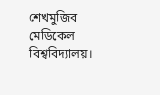শেখমুজিব মেডিকেল বিশ্ববিদ্যালয়।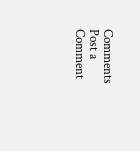Comments
Post a Comment